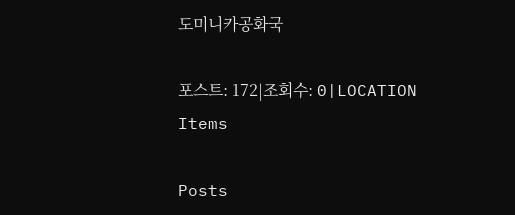도미니카공화국

포스트: 172|조회수: 0|LOCATION
Items

Posts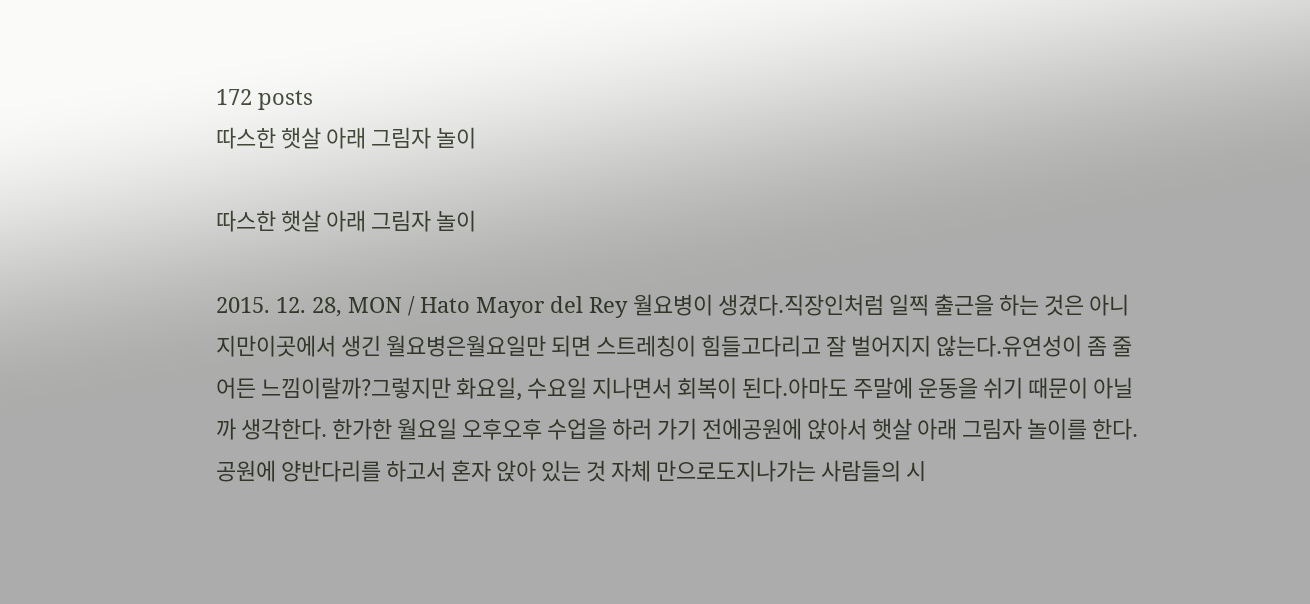172 posts
따스한 햇살 아래 그림자 놀이

따스한 햇살 아래 그림자 놀이

2015. 12. 28, MON / Hato Mayor del Rey 월요병이 생겼다.직장인처럼 일찍 출근을 하는 것은 아니지만이곳에서 생긴 월요병은월요일만 되면 스트레칭이 힘들고다리고 잘 벌어지지 않는다.유연성이 좀 줄어든 느낌이랄까?그렇지만 화요일, 수요일 지나면서 회복이 된다.아마도 주말에 운동을 쉬기 때문이 아닐까 생각한다. 한가한 월요일 오후오후 수업을 하러 가기 전에공원에 앉아서 햇살 아래 그림자 놀이를 한다.공원에 양반다리를 하고서 혼자 앉아 있는 것 자체 만으로도지나가는 사람들의 시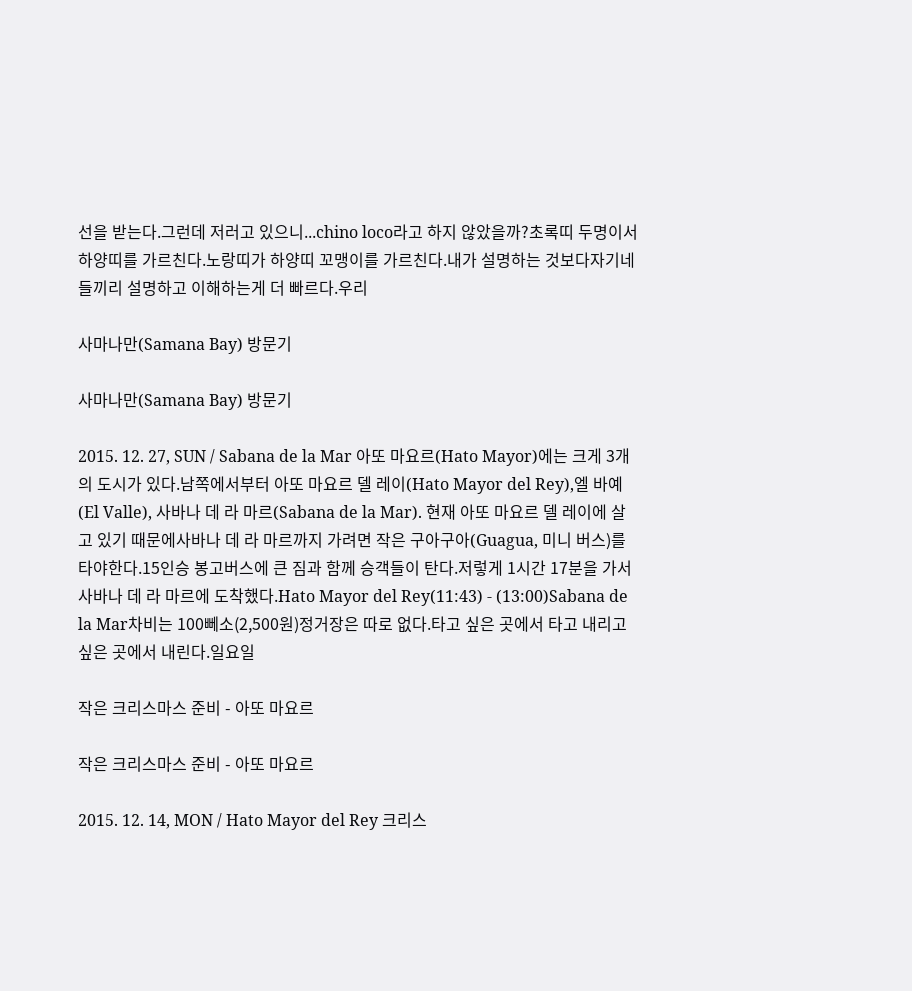선을 받는다.그런데 저러고 있으니...chino loco라고 하지 않았을까?초록띠 두명이서 하양띠를 가르친다.노랑띠가 하양띠 꼬맹이를 가르친다.내가 설명하는 것보다자기네들끼리 설명하고 이해하는게 더 빠르다.우리

사마나만(Samana Bay) 방문기

사마나만(Samana Bay) 방문기

2015. 12. 27, SUN / Sabana de la Mar 아또 마요르(Hato Mayor)에는 크게 3개의 도시가 있다.남쪽에서부터 아또 마요르 델 레이(Hato Mayor del Rey),엘 바예(El Valle), 사바나 데 라 마르(Sabana de la Mar). 현재 아또 마요르 델 레이에 살고 있기 때문에사바나 데 라 마르까지 가려면 작은 구아구아(Guagua, 미니 버스)를 타야한다.15인승 봉고버스에 큰 짐과 함께 승객들이 탄다.저렇게 1시간 17분을 가서 사바나 데 라 마르에 도착했다.Hato Mayor del Rey(11:43) - (13:00)Sabana de la Mar차비는 100뻬소(2,500원)정거장은 따로 없다.타고 싶은 곳에서 타고 내리고 싶은 곳에서 내린다.일요일

작은 크리스마스 준비 - 아또 마요르

작은 크리스마스 준비 - 아또 마요르

2015. 12. 14, MON / Hato Mayor del Rey 크리스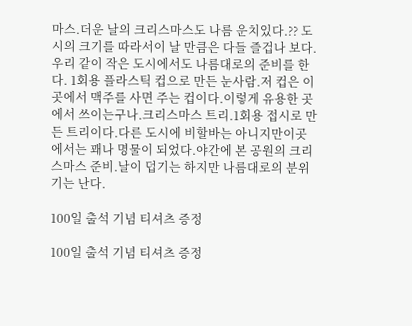마스.더운 날의 크리스마스도 나름 운치있다.?? 도시의 크기를 따라서이 날 만큼은 다들 즐겁나 보다.우리 같이 작은 도시에서도 나름대로의 준비를 한다. 1회용 플라스틱 컵으로 만든 눈사람.저 컵은 이곳에서 맥주를 사면 주는 컵이다.이렇게 유용한 곳에서 쓰이는구나.크리스마스 트리.1회용 접시로 만든 트리이다.다른 도시에 비할바는 아니지만이곳에서는 꽤나 명물이 되었다.야간에 본 공원의 크리스마스 준비.날이 덥기는 하지만 나름대로의 분위기는 난다.

100일 출석 기념 티셔츠 증정

100일 출석 기념 티셔츠 증정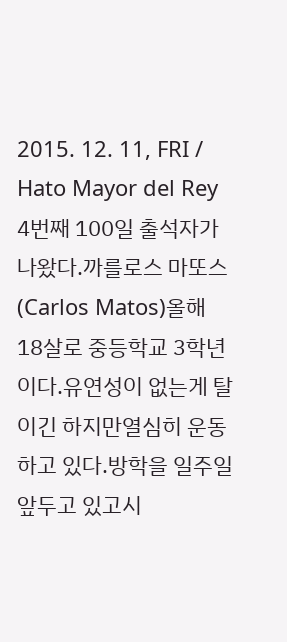2015. 12. 11, FRI / Hato Mayor del Rey 4번째 100일 출석자가 나왔다.까를로스 마또스(Carlos Matos)올해 18살로 중등학교 3학년이다.유연성이 없는게 탈이긴 하지만열심히 운동하고 있다.방학을 일주일 앞두고 있고시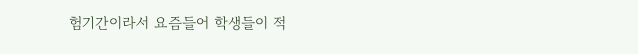험기간이라서 요즘들어 학생들이 적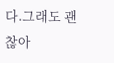다.그래도 괜찮아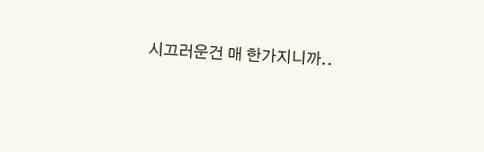시끄러운건 매 한가지니까..